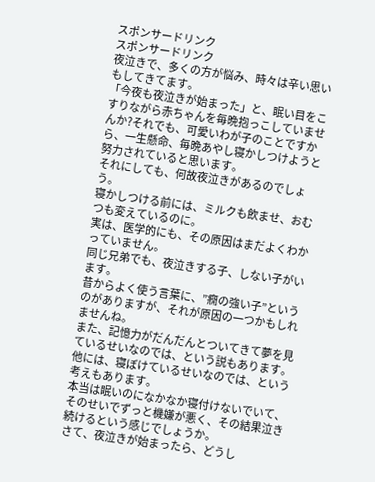スポンサードリンク
スポンサードリンク
夜泣きで、多くの方が悩み、時々は辛い思いもしてきてます。
「今夜も夜泣きが始まった」と、眠い目をこすりながら赤ちゃんを毎晩抱っこしていませんか?それでも、可愛いわが子のことですから、一生懸命、毎晩あやし寝かしつけようと努力されていると思います。
それにしても、何故夜泣きがあるのでしょう。
寝かしつける前には、ミルクも飲ませ、おむつも変えているのに。
実は、医学的にも、その原因はまだよくわかっていません。
同じ兄弟でも、夜泣きする子、しない子がいます。
昔からよく使う言葉に、”癇の強い子”というのがありますが、それが原因の一つかもしれませんね。
また、記憶力がだんだんとついてきて夢を見ているせいなのでは、という説もあります。
他には、寝ぼけているせいなのでは、という考えもあります。
本当は眠いのになかなか寝付けないでいて、そのせいでずっと機嫌が悪く、その結果泣き続けるという感じでしょうか。
さて、夜泣きが始まったら、どうし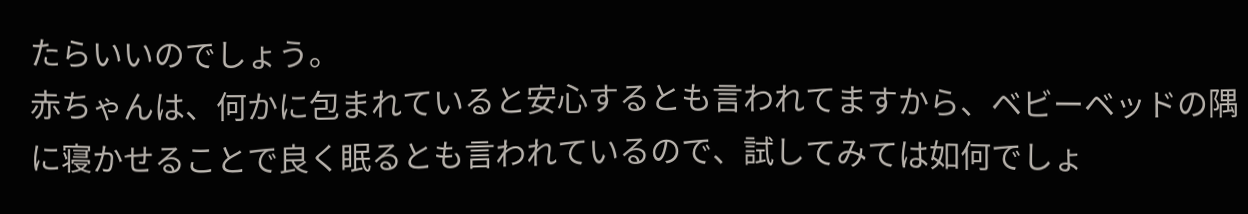たらいいのでしょう。
赤ちゃんは、何かに包まれていると安心するとも言われてますから、ベビーベッドの隅に寝かせることで良く眠るとも言われているので、試してみては如何でしょ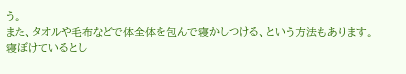う。
また、タオルや毛布などで体全体を包んで寝かしつける、という方法もあります。
寝ぼけているとし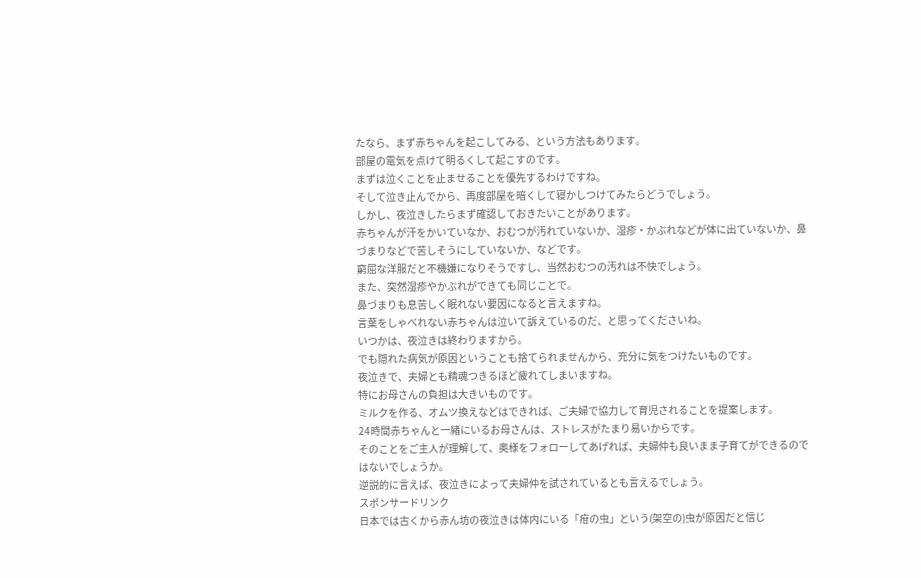たなら、まず赤ちゃんを起こしてみる、という方法もあります。
部屋の電気を点けて明るくして起こすのです。
まずは泣くことを止ませることを優先するわけですね。
そして泣き止んでから、再度部屋を暗くして寝かしつけてみたらどうでしょう。
しかし、夜泣きしたらまず確認しておきたいことがあります。
赤ちゃんが汗をかいていなか、おむつが汚れていないか、湿疹・かぶれなどが体に出ていないか、鼻づまりなどで苦しそうにしていないか、などです。
窮屈な洋服だと不機嫌になりそうですし、当然おむつの汚れは不快でしょう。
また、突然湿疹やかぶれができても同じことで。
鼻づまりも息苦しく眠れない要因になると言えますね。
言葉をしゃべれない赤ちゃんは泣いて訴えているのだ、と思ってくださいね。
いつかは、夜泣きは終わりますから。
でも隠れた病気が原因ということも捨てられませんから、充分に気をつけたいものです。
夜泣きで、夫婦とも精魂つきるほど疲れてしまいますね。
特にお母さんの負担は大きいものです。
ミルクを作る、オムツ換えなどはできれば、ご夫婦で協力して育児されることを提案します。
24時間赤ちゃんと一緒にいるお母さんは、ストレスがたまり易いからです。
そのことをご主人が理解して、奥様をフォローしてあげれば、夫婦仲も良いまま子育てができるのではないでしょうか。
逆説的に言えば、夜泣きによって夫婦仲を試されているとも言えるでしょう。
スポンサードリンク
日本では古くから赤ん坊の夜泣きは体内にいる「疳の虫」という(架空の)虫が原因だと信じ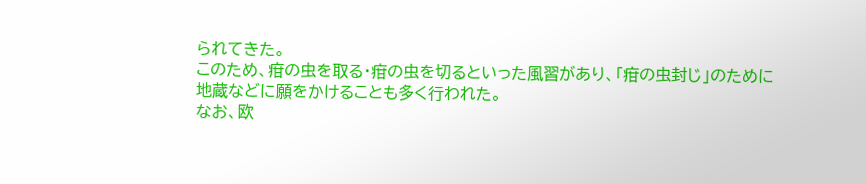られてきた。
このため、疳の虫を取る・疳の虫を切るといった風習があり、「疳の虫封じ」のために地蔵などに願をかけることも多く行われた。
なお、欧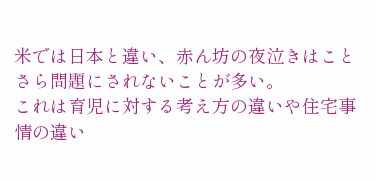米では日本と違い、赤ん坊の夜泣きはことさら問題にされないことが多い。
これは育児に対する考え方の違いや住宅事情の違い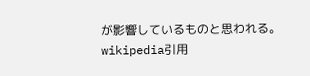が影響しているものと思われる。
wikipedia引用